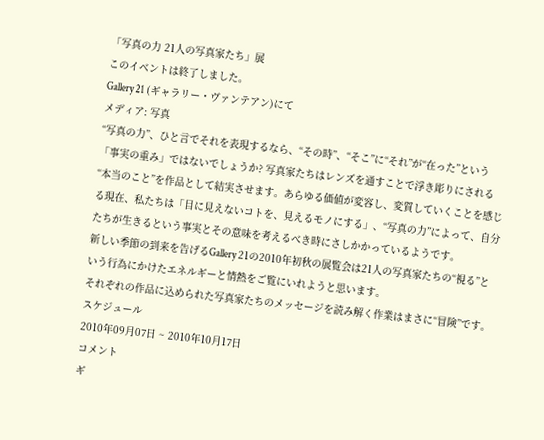「写真の力 21人の写真家たち」展
このイベントは終了しました。
Gallery 21 (ギャラリー・ヴァンテアン)にて
メディア: 写真
“写真の力”、ひと言でそれを表現するなら、“その時”、“そこ”に“それ”が“在った”という「事実の重み」ではないでしょうか? 写真家たちはレンズを通すことで浮き彫りにされる“本当のこと”を作品として結実させます。あらゆる価値が変容し、変質していくことを感じる現在、私たちは「目に見えないコトを、見えるモノにする」、“写真の力”によって、自分たちが生きるという事実とその意味を考えるべき時にさしかかっているようです。
新しい季節の到来を告げるGallery 21の2010年初秋の展覧会は21人の写真家たちの“視る”という行為にかけたエネルギーと情熱をご覧にいれようと思います。
それぞれの作品に込められた写真家たちのメッセージを読み解く作業はまさに“冒険”です。
スケジュール
2010年09月07日 ~ 2010年10月17日
コメント
ギ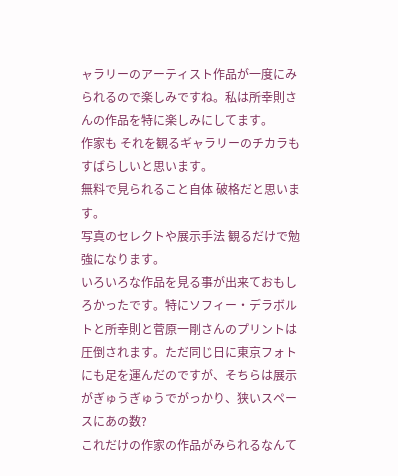ャラリーのアーティスト作品が一度にみられるので楽しみですね。私は所幸則さんの作品を特に楽しみにしてます。
作家も それを観るギャラリーのチカラも すばらしいと思います。
無料で見られること自体 破格だと思います。
写真のセレクトや展示手法 観るだけで勉強になります。
いろいろな作品を見る事が出来ておもしろかったです。特にソフィー・デラボルトと所幸則と菅原一剛さんのプリントは圧倒されます。ただ同じ日に東京フォトにも足を運んだのですが、そちらは展示がぎゅうぎゅうでがっかり、狭いスペースにあの数?
これだけの作家の作品がみられるなんて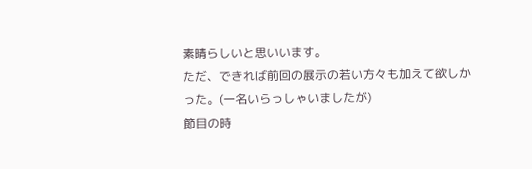素晴らしいと思いいます。
ただ、できれば前回の展示の若い方々も加えて欲しかった。(一名いらっしゃいましたが)
節目の時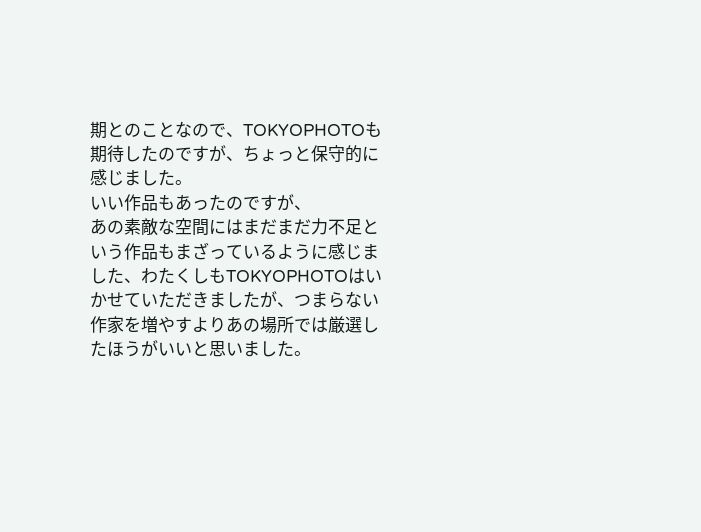期とのことなので、TOKYOPHOTOも期待したのですが、ちょっと保守的に感じました。
いい作品もあったのですが、
あの素敵な空間にはまだまだ力不足という作品もまざっているように感じました、わたくしもTOKYOPHOTOはいかせていただきましたが、つまらない作家を増やすよりあの場所では厳選したほうがいいと思いました。